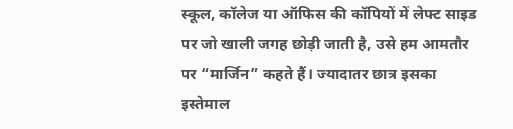स्कूल, कॉलेज या ऑफिस की कॉपियों में लेफ्ट साइड पर जो खाली जगह छोड़ी जाती है, उसे हम आमतौर पर “मार्जिन” कहते हैं। ज्यादातर छात्र इसका इस्तेमाल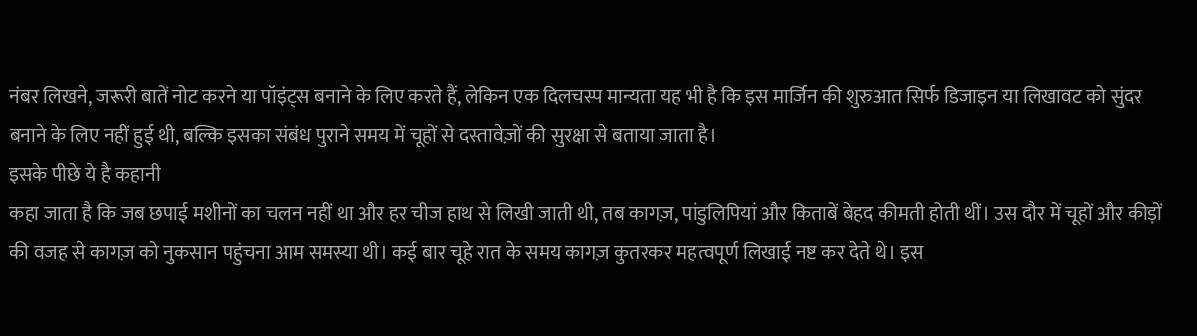नंबर लिखने, जरूरी बातें नोट करने या पॉइंट्स बनाने के लिए करते हैं, लेकिन एक दिलचस्प मान्यता यह भी है कि इस मार्जिन की शुरुआत सिर्फ डिजाइन या लिखावट को सुंदर बनाने के लिए नहीं हुई थी, बल्कि इसका संबंध पुराने समय में चूहों से दस्तावेज़ों की सुरक्षा से बताया जाता है।
इसके पीछे ये है कहानी
कहा जाता है कि जब छपाई मशीनों का चलन नहीं था और हर चीज हाथ से लिखी जाती थी, तब कागज़, पांडुलिपियां और किताबें बेहद कीमती होती थीं। उस दौर में चूहों और कीड़ों की वजह से कागज़ को नुकसान पहुंचना आम समस्या थी। कई बार चूहे रात के समय कागज़ कुतरकर महत्वपूर्ण लिखाई नष्ट कर देते थे। इस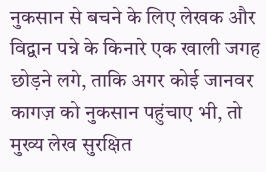नुकसान से बचने के लिए लेखक और विद्वान पन्ने के किनारे एक खाली जगह छोड़ने लगे, ताकि अगर कोई जानवर कागज़ को नुकसान पहुंचाए भी, तो मुख्य लेख सुरक्षित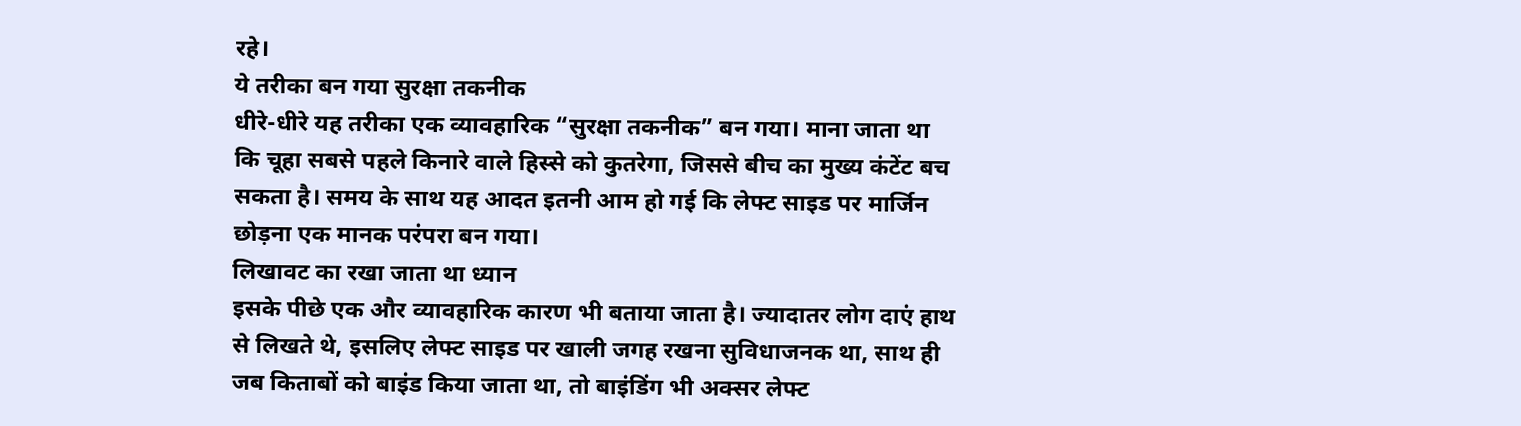रहे।
ये तरीका बन गया सुरक्षा तकनीक
धीरे-धीरे यह तरीका एक व्यावहारिक “सुरक्षा तकनीक” बन गया। माना जाता था कि चूहा सबसे पहले किनारे वाले हिस्से को कुतरेगा, जिससे बीच का मुख्य कंटेंट बच सकता है। समय के साथ यह आदत इतनी आम हो गई कि लेफ्ट साइड पर मार्जिन छोड़ना एक मानक परंपरा बन गया।
लिखावट का रखा जाता था ध्यान
इसके पीछे एक और व्यावहारिक कारण भी बताया जाता है। ज्यादातर लोग दाएं हाथ से लिखते थे, इसलिए लेफ्ट साइड पर खाली जगह रखना सुविधाजनक था, साथ ही जब किताबों को बाइंड किया जाता था, तो बाइंडिंग भी अक्सर लेफ्ट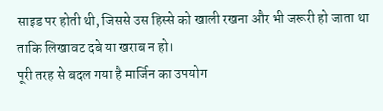साइड पर होती थी, जिससे उस हिस्से को खाली रखना और भी जरूरी हो जाता था ताकि लिखावट दबे या खराब न हो।
पूरी तरह से बदल गया है मार्जिन का उपयोग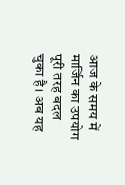आज के समय में मार्जिन का उपयोग पूरी तरह बदल चुका है। अब यह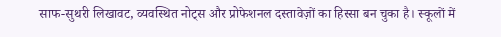साफ-सुथरी लिखावट, व्यवस्थित नोट्स और प्रोफेशनल दस्तावेज़ों का हिस्सा बन चुका है। स्कूलों में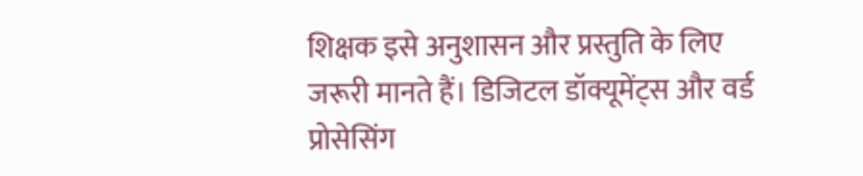शिक्षक इसे अनुशासन और प्रस्तुति के लिए जरूरी मानते हैं। डिजिटल डॉक्यूमेंट्स और वर्ड प्रोसेसिंग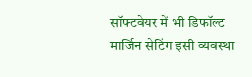सॉफ्टवेयर में भी डिफॉल्ट मार्जिन सेटिंग इसी व्यवस्था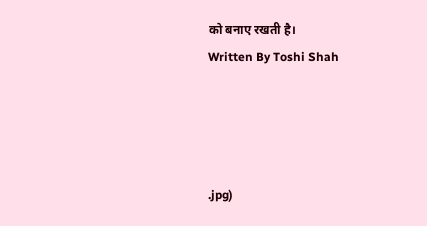को बनाए रखती है।
Written By Toshi Shah




.jpg)